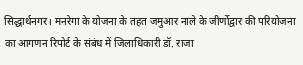सिद्धार्थनगर। मनरेगा के योजना के तहत जमुआर नाले के जीर्णोद्वार की परियोजना का आगणन रिपोर्ट के संबंध में जिलाधिकारी डॉ. राजा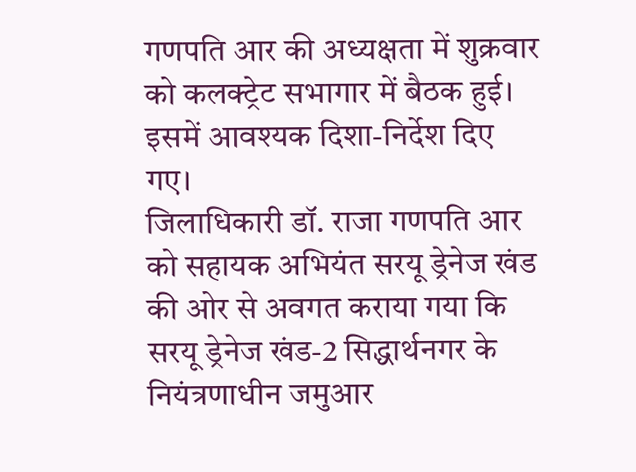गणपति आर की अध्यक्षता में शुक्रवार को कलक्ट्रेट सभागार में बैठक हुई। इसमें आवश्यक दिशा-निर्देश दिए गए।
जिलाधिकारी डॉ. राजा गणपति आर को सहायक अभियंत सरयू ड्रेनेज खंड की ओर से अवगत कराया गया कि सरयू ड्रेनेज खंड-2 सिद्धार्थनगर के नियंत्रणाधीन जमुआर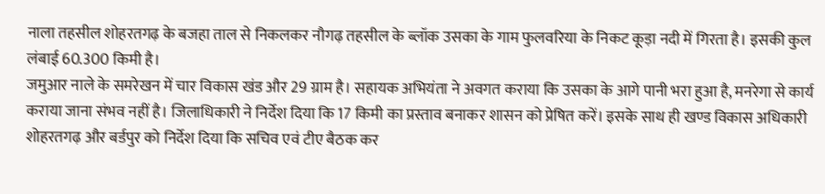नाला तहसील शोहरतगढ़ के बजहा ताल से निकलकर नौगढ़ तहसील के ब्लॉक उसका के गाम फुलवरिया के निकट कूड़ा नदी में गिरता है। इसकी कुल लंबाई 60.300 किमी है।
जमुआर नाले के समरेखन में चार विकास खंड और 29 ग्राम है। सहायक अभियंता ने अवगत कराया कि उसका के आगे पानी भरा हुआ है, मनरेगा से कार्य कराया जाना संभव नहीं है। जिलाधिकारी ने निर्देश दिया कि 17 किमी का प्रस्ताव बनाकर शासन को प्रेषित करें। इसके साथ ही खण्ड विकास अधिकारी शोहरतगढ़ और बर्डपुर को निर्देश दिया कि सचिव एवं टीए बैठक कर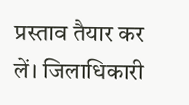प्रस्ताव तैयार कर लें। जिलाधिकारी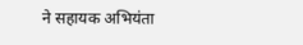ने सहायक अभियंता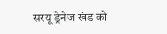सरयू ड्रेनेज खंड को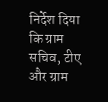निर्देश दिया कि ग्राम सचिव, टीए और ग्राम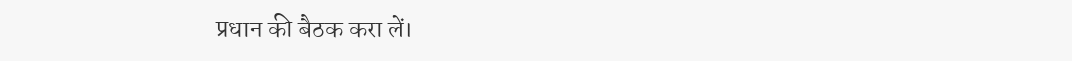प्रधान की बैठक करा लें।